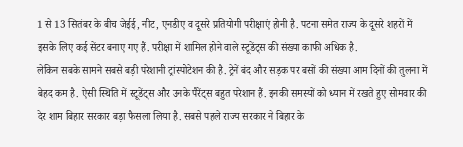1 से 13 सितंबर के बीच जेईई, नीट, एनडीए व दूसरे प्रतियोगी परीक्षाएं होनी है. पटना समेत राज्य के दूसरे शहरों में इसके लिए कई सेंटर बनाए गए हैं. परीक्षा में शामिल होने वाले स्टूडेंट्स की संख्या काफी अधिक है.
लेकिन सबके सामने सबसे बड़ी परेशानी ट्रांस्पोटेशन की है. ट्रेनें बंद और सड़क पर बसों की संख्या आम दिनों की तुलना में बेहद कम है. ऐसी स्थिति में स्टूडेंट्स और उनके पैरेंट्स बहुत परेशान हैं. इनकी समस्यों को ध्यान में रखते हुए सोमवार की देर शाम बिहार सरकार बड़ा फैसला लिया है. सबसे पहले राज्य सरकार ने बिहार के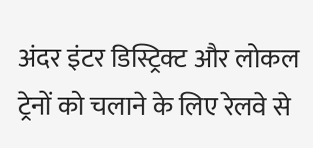अंदर इंटर डिस्ट्रिक्ट और लोकल ट्रेनों को चलाने के लिए रेलवे से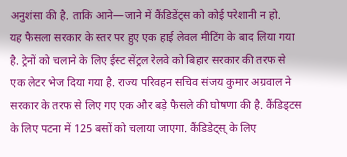अनुशंसा की है. ताकि आने—जाने में कैंडिडेंट्स को कोई परेशानी न हो.
यह फैसला सरकार के स्तर पर हुए एक हाई लेवल मीटिंग के बाद लिया गया है. ट्रेनों को चलाने के लिए ईस्ट सेंट्रल रेलवे को बिहार सरकार की तरफ से एक लेटर भेज दिया गया है. राज्य परिवहन सचिव संजय कुमार अग्रवाल ने सरकार के तरफ से लिए गए एक और बड़े फैसले की घोषणा की है. कैंडिड्टस के लिए पटना में 125 बसों को चलाया जाएगा. कैंडिडेट्स् के लिए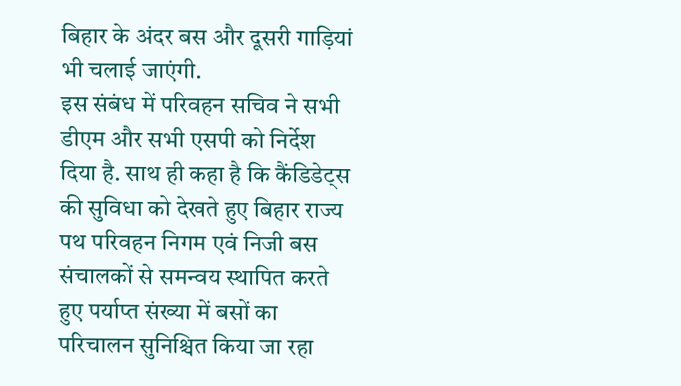बिहार के अंदर बस और दूसरी गाड़ियां भी चलाई जाएंगी.
इस संबंध में परिवहन सचिव ने सभी डीएम और सभी एसपी को निर्देश दिया है. साथ ही कहा है कि कैंडिडेट्स की सुविधा को देखते हुए बिहार राज्य पथ परिवहन निगम एवं निजी बस संचालकों से समन्वय स्थापित करते हुए पर्याप्त संख्या में बसों का परिचालन सुनिश्चित किया जा रहा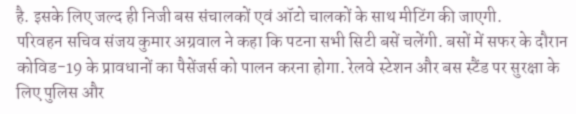है. इसके लिए जल्द ही निजी बस संचालकों एवं ऑटो चालकों के साथ मीटिंग की जाएगी.
परिवहन सचिव संजय कुमार अग्रवाल ने कहा कि पटना सभी सिटी बसें चलेंगी. बसों में सफर के दौरान कोविड-19 के प्रावधानों का पैसेंजर्स को पालन करना होगा. रेलवे स्टेशन और बस स्टैंड पर सुरक्षा के लिए पुलिस और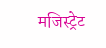मजिस्ट्रेट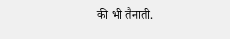की भी तैनाती.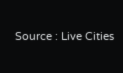Source : Live Cities